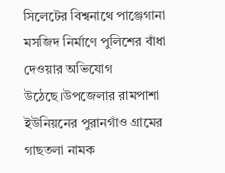সিলেটের বিশ্বনাথে পাঞ্জেগানা মসজিদ নির্মাণে পুলিশের বাঁধা দেওয়ার অভিযোগ উঠেছে।উপজেলার রামপাশা ইউনিয়নের পুরানগাঁও গ্রামের গাছতলা নামক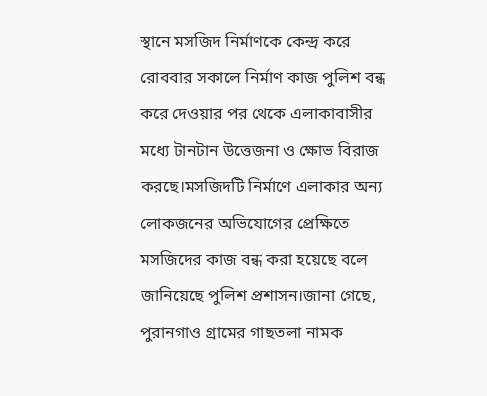স্থানে মসজিদ নির্মাণকে কেন্দ্র করে রোববার সকালে নির্মাণ কাজ পুলিশ বন্ধ করে দেওয়ার পর থেকে এলাকাবাসীর মধ্যে টানটান উত্তেজনা ও ক্ষোভ বিরাজ করছে।মসজিদটি নির্মাণে এলাকার অন্য লোকজনের অভিযোগের প্রেক্ষিতে মসজিদের কাজ বন্ধ করা হয়েছে বলে জানিয়েছে পুলিশ প্রশাসন।জানা গেছে, পুরানগাও গ্রামের গাছতলা নামক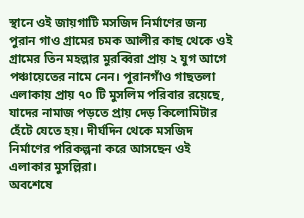স্থানে ওই জায়গাটি মসজিদ নির্মাণের জন্য পুরান গাও গ্রামের চমক আলীর কাছ থেকে ওই গ্রামের তিন মহল্লার মুরব্বিরা প্রায় ২ যুগ আগে পঞ্চায়েতের নামে নেন। পুরানগাঁও গাছতলা এলাকায় প্রায় ৭০ টি মুসলিম পরিবার রয়েছে, যাদের নামাজ পড়তে প্রায় দেড় কিলোমিটার হেঁটে যেতে হয়। দীর্ঘদিন থেকে মসজিদ নির্মাণের পরিকল্পনা করে আসছেন ওই এলাকার মুসল্লিরা।
অবশেষে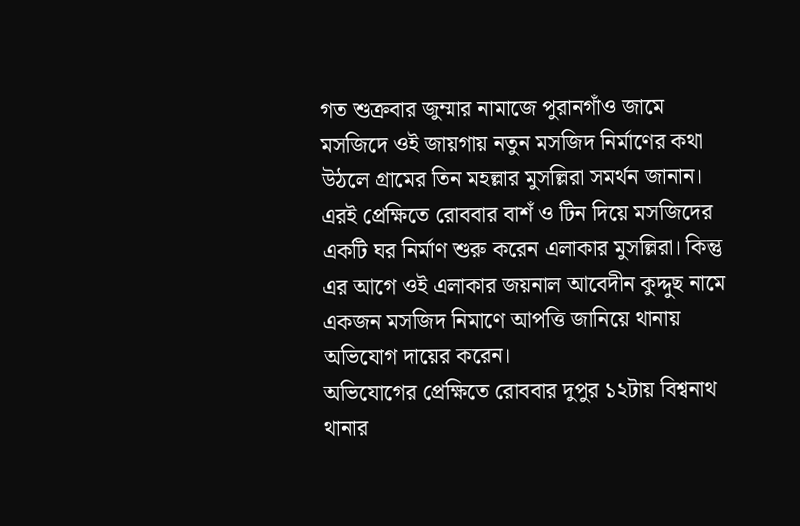গত শুক্রবার জুম্মার নামাজে পুরানগাঁও জামে মসজিদে ওই জায়গায় নতুন মসজিদ নির্মাণের কথা উঠলে গ্রামের তিন মহল্লার মুসল্লিরা সমর্থন জানান। এরই প্রেক্ষিতে রোববার বাশঁ ও টিন দিয়ে মসজিদের একটি ঘর নির্মাণ শুরু করেন এলাকার মুসল্লিরা। কিন্তু এর আগে ওই এলাকার জয়নাল আবেদীন কুদ্দুছ নামে একজন মসজিদ নিমাণে আপত্তি জানিয়ে থানায় অভিযোগ দায়ের করেন।
অভিযোগের প্রেক্ষিতে রোববার দুপুর ১২টায় বিশ্বনাথ থানার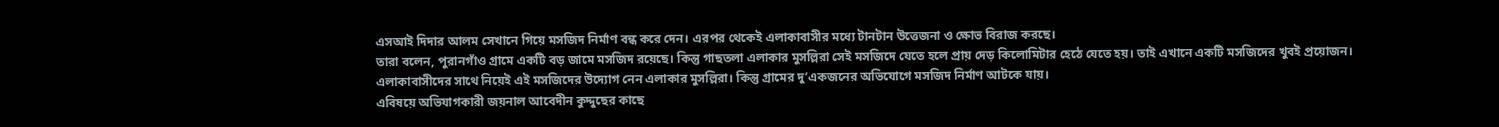এসআই দিদার আলম সেখানে গিয়ে মসজিদ নির্মাণ বন্ধ করে দেন। এরপর থেকেই এলাকাবাসীর মধ্যে টানটান উত্তেজনা ও ক্ষোভ বিরাজ করছে।
তারা বলেন, পুরানগাঁও গ্রামে একটি বড় জামে মসজিদ রয়েছে। কিন্তু গাছতলা এলাকার মুসল্লিরা সেই মসজিদে যেতে হলে প্রায় দেড় কিলোমিটার হেঠে যেতে হয়। তাই এখানে একটি মসজিদের খুবই প্রয়োজন। এলাকাবাসীদের সাথে নিয়েই এই মসজিদের উদ্যোগ নেন এলাকার মুসল্লিরা। কিন্তু গ্রামের দু’একজনের অভিযোগে মসজিদ নির্মাণ আটকে যায়।
এবিষয়ে অভিযাগকারী জয়নাল আবেদীন কুদ্দুছের কাছে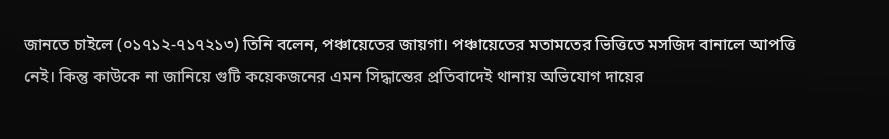জানতে চাইলে (০১৭১২-৭১৭২১৩) তিনি বলেন, পঞ্চায়েতের জায়গা। পঞ্চায়েতের মতামতের ভিত্তিতে মসজিদ বানালে আপত্তি নেই। কিন্তু কাউকে না জানিয়ে গুটি কয়েকজনের এমন সিদ্ধান্তের প্রতিবাদেই থানায় অভিযোগ দায়ের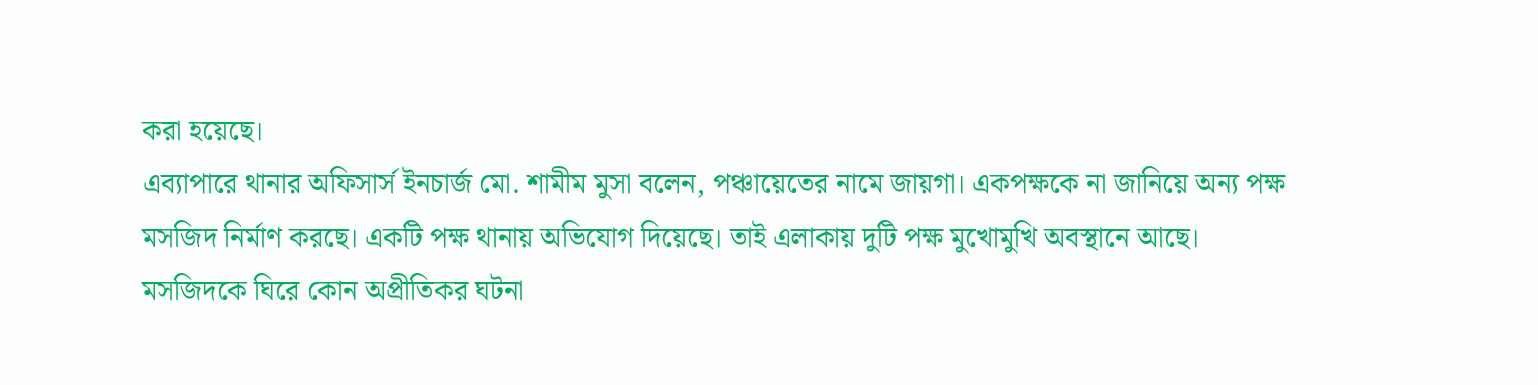করা হয়েছে।
এব্যাপারে থানার অফিসার্স ইনচার্জ মো. শামীম মুসা বলেন, পঞ্চায়েতের নামে জায়গা। একপক্ষকে না জানিয়ে অন্য পক্ষ মসজিদ নির্মাণ করছে। একটি পক্ষ থানায় অভিযোগ দিয়েছে। তাই এলাকায় দুটি পক্ষ মুখোমুখি অবস্থানে আছে। মসজিদকে ঘিরে কোন অপ্রীতিকর ঘটনা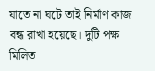যাতে না ঘটে তাই নির্মাণ কাজ বন্ধ রাখা হয়েছে। দুটি পক্ষ মিলিত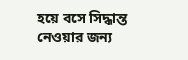হয়ে বসে সিদ্ধান্ত নেওয়ার জন্য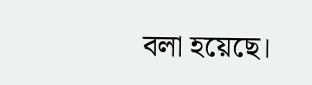বলা হয়েছে।